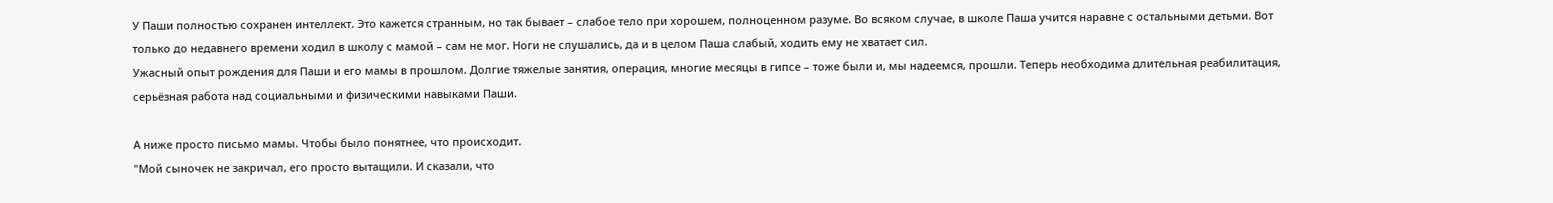У Паши полностью сохранен интеллект. Это кажется странным, но так бывает – слабое тело при хорошем, полноценном разуме. Во всяком случае, в школе Паша учится наравне с остальными детьми. Вот только до недавнего времени ходил в школу с мамой – сам не мог. Ноги не слушались, да и в целом Паша слабый, ходить ему не хватает сил.
Ужасный опыт рождения для Паши и его мамы в прошлом. Долгие тяжелые занятия, операция, многие месяцы в гипсе – тоже были и, мы надеемся, прошли. Теперь необходима длительная реабилитация, серьёзная работа над социальными и физическими навыками Паши.

А ниже просто письмо мамы. Чтобы было понятнее, что происходит.
"Мой сыночек не закричал, его просто вытащили. И сказали, что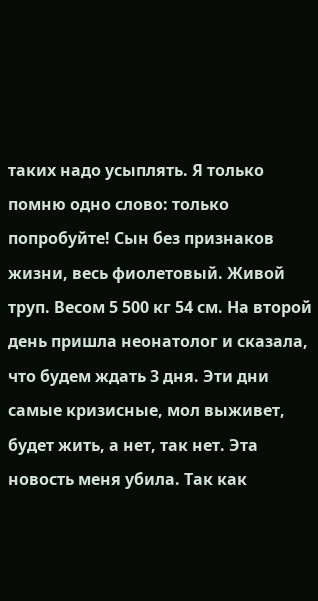таких надо усыплять. Я только помню одно слово: только попробуйте! Сын без признаков жизни, весь фиолетовый. Живой труп. Весом 5 500 кг 54 см. На второй день пришла неонатолог и сказала, что будем ждать 3 дня. Эти дни самые кризисные, мол выживет, будет жить, а нет, так нет. Эта новость меня убила. Так как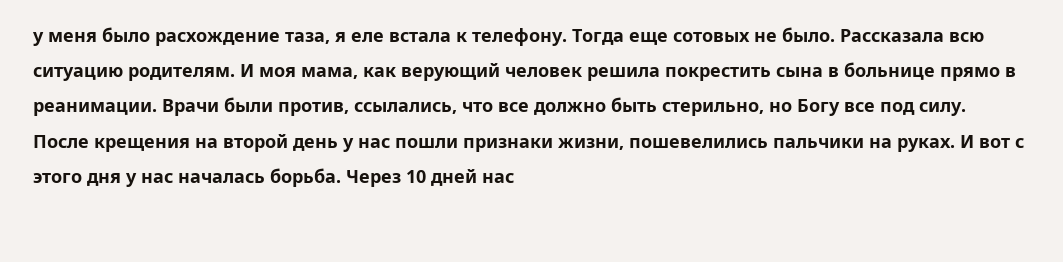у меня было расхождение таза, я еле встала к телефону. Тогда еще сотовых не было. Рассказала всю ситуацию родителям. И моя мама, как верующий человек решила покрестить сына в больнице прямо в реанимации. Врачи были против, ссылались, что все должно быть стерильно, но Богу все под силу.
После крещения на второй день у нас пошли признаки жизни, пошевелились пальчики на руках. И вот с этого дня у нас началась борьба. Через 10 дней нас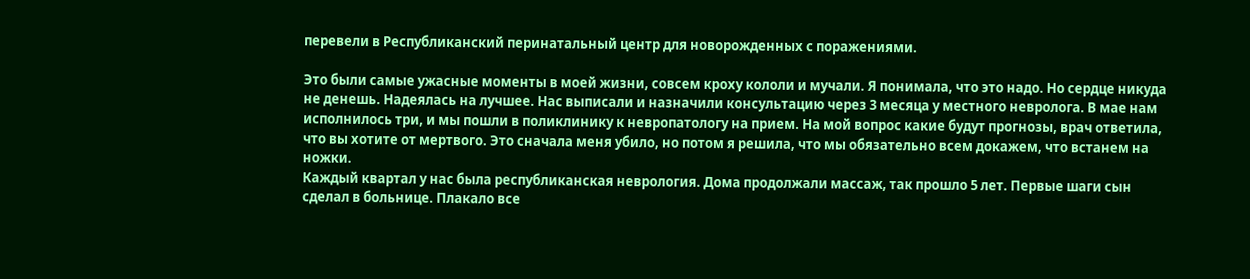перевели в Республиканский перинатальный центр для новорожденных с поражениями.

Это были самые ужасные моменты в моей жизни, совсем кроху кололи и мучали. Я понимала, что это надо. Но сердце никуда не денешь. Надеялась на лучшее. Нас выписали и назначили консультацию через 3 месяца у местного невролога. В мае нам исполнилось три, и мы пошли в поликлинику к невропатологу на прием. На мой вопрос какие будут прогнозы, врач ответила, что вы хотите от мертвого. Это сначала меня убило, но потом я решила, что мы обязательно всем докажем, что встанем на ножки.
Каждый квартал у нас была республиканская неврология. Дома продолжали массаж, так прошло 5 лет. Первые шаги сын сделал в больнице. Плакало все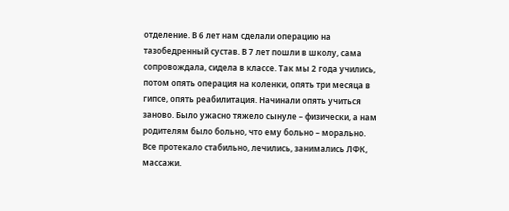отделение. В 6 лет нам сделали операцию на тазобедренный сустав. В 7 лет пошли в школу, сама сопровождала, сидела в классе. Так мы 2 года учились, потом опять операция на коленки, опять три месяца в гипсе, опять реабилитация. Начинали опять учиться заново. Было ужасно тяжело сынуле – физически, а нам родителям было больно, что ему больно – морально.
Все протекало стабильно, лечились, занимались ЛФК, массажи.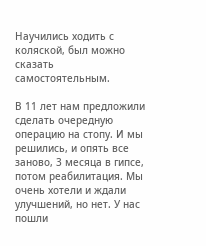Научились ходить с коляской, был можно сказать самостоятельным.

В 11 лет нам предложили сделать очередную операцию на стопу. И мы решились, и опять все заново, 3 месяца в гипсе, потом реабилитация. Мы очень хотели и ждали улучшений, но нет. У нас пошли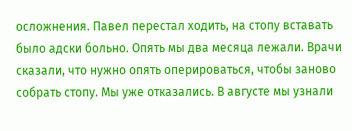осложнения. Павел перестал ходить, на стопу вставать было адски больно. Опять мы два месяца лежали. Врачи сказали, что нужно опять оперироваться, чтобы заново собрать стопу. Мы уже отказались. В августе мы узнали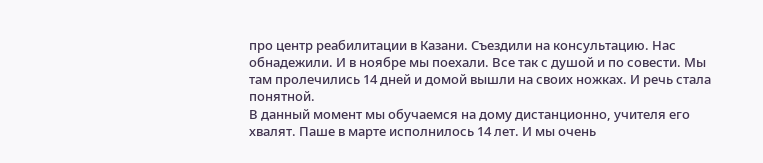про центр реабилитации в Казани. Съездили на консультацию. Нас обнадежили. И в ноябре мы поехали. Все так с душой и по совести. Мы там пролечились 14 дней и домой вышли на своих ножках. И речь стала понятной.
В данный момент мы обучаемся на дому дистанционно, учителя его хвалят. Паше в марте исполнилось 14 лет. И мы очень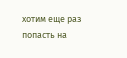хотим еще раз попасть на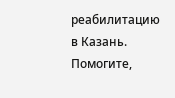реабилитацию в Казань. Помогите,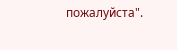пожалуйста".